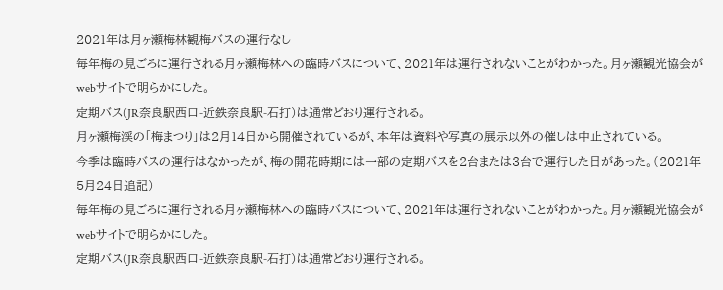2021年は月ヶ瀬梅林観梅バスの運行なし
毎年梅の見ごろに運行される月ヶ瀬梅林への臨時バスについて、2021年は運行されないことがわかった。月ヶ瀬観光協会がwebサイトで明らかにした。
定期バス(JR奈良駅西口-近鉄奈良駅-石打)は通常どおり運行される。
月ヶ瀬梅渓の「梅まつり」は2月14日から開催されているが、本年は資料や写真の展示以外の催しは中止されている。
今季は臨時バスの運行はなかったが、梅の開花時期には一部の定期バスを2台または3台で運行した日があった。(2021年5月24日追記)
毎年梅の見ごろに運行される月ヶ瀬梅林への臨時バスについて、2021年は運行されないことがわかった。月ヶ瀬観光協会がwebサイトで明らかにした。
定期バス(JR奈良駅西口-近鉄奈良駅-石打)は通常どおり運行される。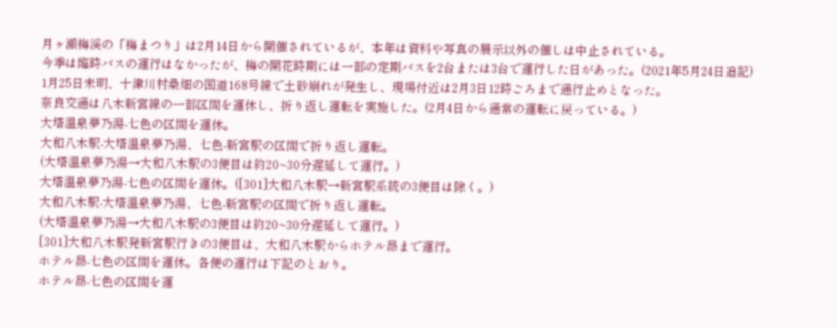月ヶ瀬梅渓の「梅まつり」は2月14日から開催されているが、本年は資料や写真の展示以外の催しは中止されている。
今季は臨時バスの運行はなかったが、梅の開花時期には一部の定期バスを2台または3台で運行した日があった。(2021年5月24日追記)
1月25日未明、十津川村桑畑の国道168号線で土砂崩れが発生し、現場付近は2月3日12時ごろまで通行止めとなった。
奈良交通は八木新宮線の一部区間を運休し、折り返し運転を実施した。(2月4日から通常の運転に戻っている。)
大塔温泉夢乃湯-七色の区間を運休。
大和八木駅-大塔温泉夢乃湯、七色-新宮駅の区間で折り返し運転。
(大塔温泉夢乃湯→大和八木駅の3便目は約20~30分遅延して運行。)
大塔温泉夢乃湯-七色の区間を運休。([301]大和八木駅→新宮駅系統の3便目は除く。)
大和八木駅-大塔温泉夢乃湯、七色-新宮駅の区間で折り返し運転。
(大塔温泉夢乃湯→大和八木駅の3便目は約20~30分遅延して運行。)
[301]大和八木駅発新宮駅行きの3便目は、大和八木駅からホテル昴まで運行。
ホテル昴-七色の区間を運休。各便の運行は下記のとおり。
ホテル昴-七色の区間を運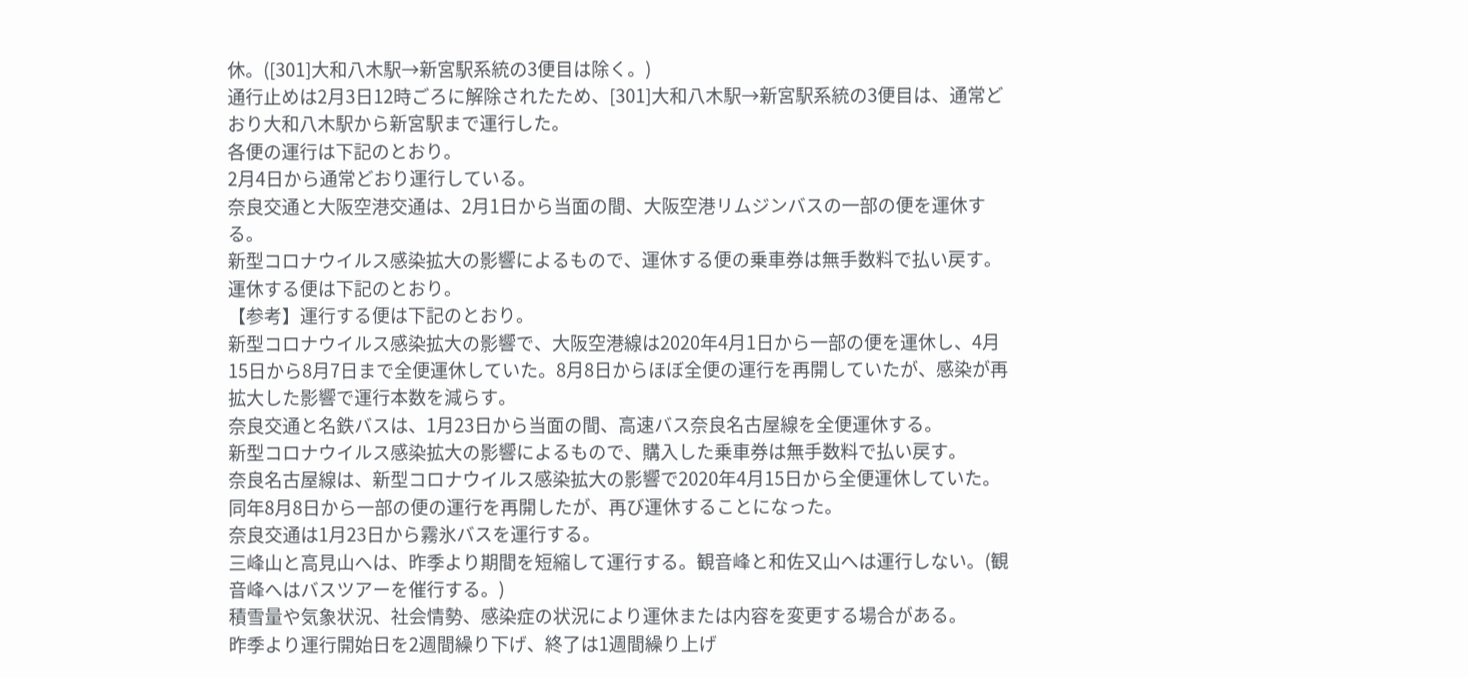休。([301]大和八木駅→新宮駅系統の3便目は除く。)
通行止めは2月3日12時ごろに解除されたため、[301]大和八木駅→新宮駅系統の3便目は、通常どおり大和八木駅から新宮駅まで運行した。
各便の運行は下記のとおり。
2月4日から通常どおり運行している。
奈良交通と大阪空港交通は、2月1日から当面の間、大阪空港リムジンバスの一部の便を運休する。
新型コロナウイルス感染拡大の影響によるもので、運休する便の乗車券は無手数料で払い戻す。
運休する便は下記のとおり。
【参考】運行する便は下記のとおり。
新型コロナウイルス感染拡大の影響で、大阪空港線は2020年4月1日から一部の便を運休し、4月15日から8月7日まで全便運休していた。8月8日からほぼ全便の運行を再開していたが、感染が再拡大した影響で運行本数を減らす。
奈良交通と名鉄バスは、1月23日から当面の間、高速バス奈良名古屋線を全便運休する。
新型コロナウイルス感染拡大の影響によるもので、購入した乗車券は無手数料で払い戻す。
奈良名古屋線は、新型コロナウイルス感染拡大の影響で2020年4月15日から全便運休していた。同年8月8日から一部の便の運行を再開したが、再び運休することになった。
奈良交通は1月23日から霧氷バスを運行する。
三峰山と高見山へは、昨季より期間を短縮して運行する。観音峰と和佐又山へは運行しない。(観音峰へはバスツアーを催行する。)
積雪量や気象状況、社会情勢、感染症の状況により運休または内容を変更する場合がある。
昨季より運行開始日を2週間繰り下げ、終了は1週間繰り上げ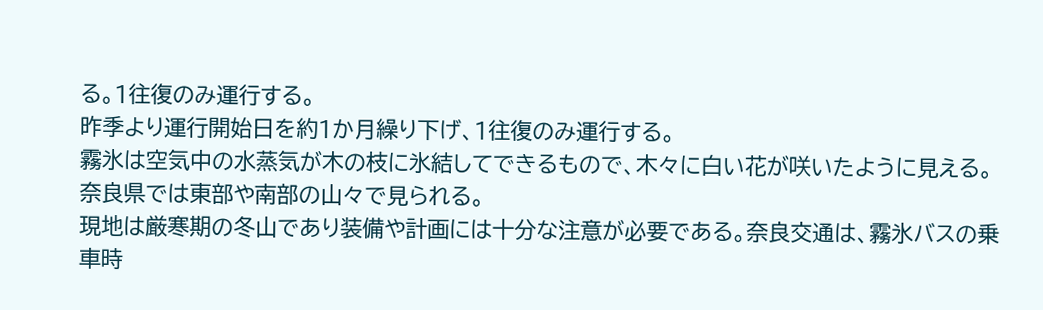る。1往復のみ運行する。
昨季より運行開始日を約1か月繰り下げ、1往復のみ運行する。
霧氷は空気中の水蒸気が木の枝に氷結してできるもので、木々に白い花が咲いたように見える。奈良県では東部や南部の山々で見られる。
現地は厳寒期の冬山であり装備や計画には十分な注意が必要である。奈良交通は、霧氷バスの乗車時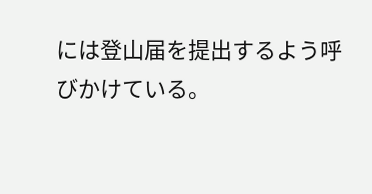には登山届を提出するよう呼びかけている。